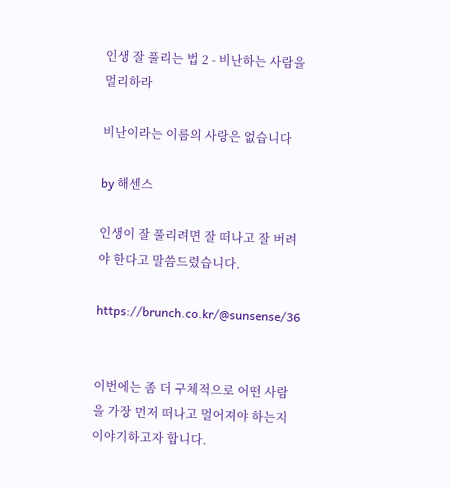인생 잘 풀리는 법 2 - 비난하는 사람을 멀리하라

비난이라는 이름의 사랑은 없습니다

by 해센스

인생이 잘 풀리려면 잘 떠나고 잘 버려야 한다고 말씀드렸습니다.

https://brunch.co.kr/@sunsense/36


이번에는 좀 더 구체적으로 어떤 사람을 가장 먼저 떠나고 멀어져야 하는지 이야기하고자 합니다.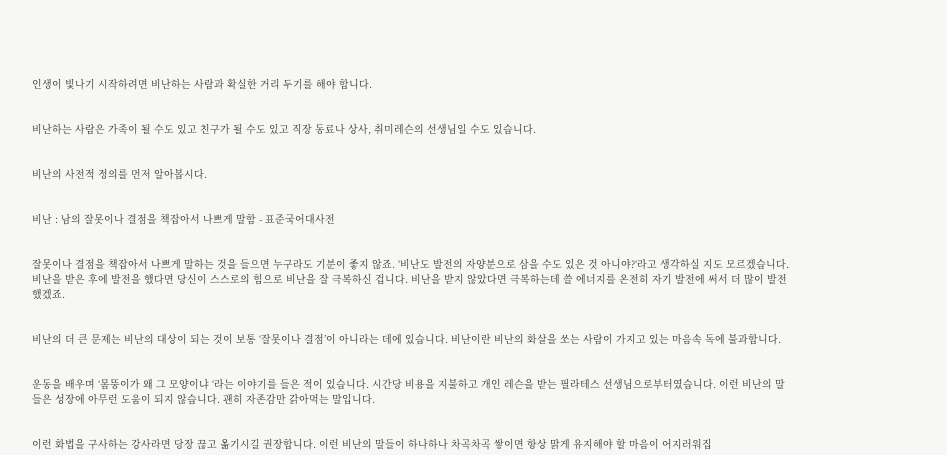인생이 빛나기 시작하려면 비난하는 사람과 확실한 거리 두기를 해야 합니다.


비난하는 사람은 가족이 될 수도 있고 친구가 될 수도 있고 직장 동료나 상사, 취미레슨의 선생님일 수도 있습니다.


비난의 사전적 정의를 먼저 알아봅시다.


비난 : 남의 잘못이나 결점을 책잡아서 나쁘게 말함 - 표준국어대사전


잘못이나 결점을 책잡아서 나쁘게 말하는 것을 들으면 누구라도 기분이 좋지 않죠. ‘비난도 발전의 자양분으로 삼을 수도 있은 것 아니야?‘라고 생각하실 지도 모르겠습니다. 비난을 받은 후에 발전을 했다면 당신이 스스로의 힘으로 비난을 잘 극복하신 겁니다. 비난을 받지 않았다면 극복하는데 쓸 에너지를 온전히 자기 발전에 써서 더 많이 발전했겠죠.


비난의 더 큰 문제는 비난의 대상이 되는 것이 보통 ‘잘못이나 결점’이 아니라는 데에 있습니다. 비난이란 비난의 화살을 쏘는 사람이 가지고 있는 마음속 독에 불과합니다.


운동을 배우며 ‘몸뚱이가 왜 그 모양이냐 ‘라는 이야기를 들은 적이 있습니다. 시간당 비용을 지불하고 개인 레슨을 받는 필라테스 선생님으로부터였습니다. 이런 비난의 말들은 성장에 아무런 도움이 되지 않습니다. 괜히 자존감만 갉아먹는 말입니다.


이런 화법을 구사하는 강사라면 당장 끊고 옮기시길 권장합니다. 이런 비난의 말들이 하나하나 차곡차곡 쌓이면 항상 맑게 유지해야 할 마음이 어지러워집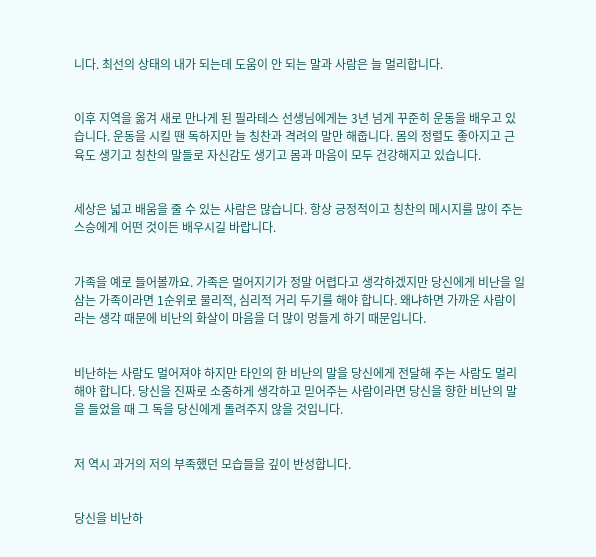니다. 최선의 상태의 내가 되는데 도움이 안 되는 말과 사람은 늘 멀리합니다.


이후 지역을 옮겨 새로 만나게 된 필라테스 선생님에게는 3년 넘게 꾸준히 운동을 배우고 있습니다. 운동을 시킬 땐 독하지만 늘 칭찬과 격려의 말만 해줍니다. 몸의 정렬도 좋아지고 근육도 생기고 칭찬의 말들로 자신감도 생기고 몸과 마음이 모두 건강해지고 있습니다.


세상은 넓고 배움을 줄 수 있는 사람은 많습니다. 항상 긍정적이고 칭찬의 메시지를 많이 주는 스승에게 어떤 것이든 배우시길 바랍니다.


가족을 예로 들어볼까요. 가족은 멀어지기가 정말 어렵다고 생각하겠지만 당신에게 비난을 일삼는 가족이라면 1순위로 물리적, 심리적 거리 두기를 해야 합니다. 왜냐하면 가까운 사람이라는 생각 때문에 비난의 화살이 마음을 더 많이 멍들게 하기 때문입니다.


비난하는 사람도 멀어져야 하지만 타인의 한 비난의 말을 당신에게 전달해 주는 사람도 멀리해야 합니다. 당신을 진짜로 소중하게 생각하고 믿어주는 사람이라면 당신을 향한 비난의 말을 들었을 때 그 독을 당신에게 돌려주지 않을 것입니다.


저 역시 과거의 저의 부족했던 모습들을 깊이 반성합니다.


당신을 비난하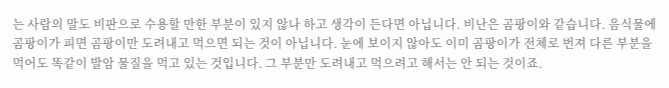는 사람의 말도 비판으로 수용할 만한 부분이 있지 않나 하고 생각이 든다면 아닙니다. 비난은 곰팡이와 같습니다. 음식물에 곰팡이가 피면 곰팡이만 도려내고 먹으면 되는 것이 아닙니다. 눈에 보이지 않아도 이미 곰팡이가 전체로 번져 다른 부분을 먹어도 똑같이 발암 물질을 먹고 있는 것입니다. 그 부분만 도려내고 먹으려고 해서는 안 되는 것이죠.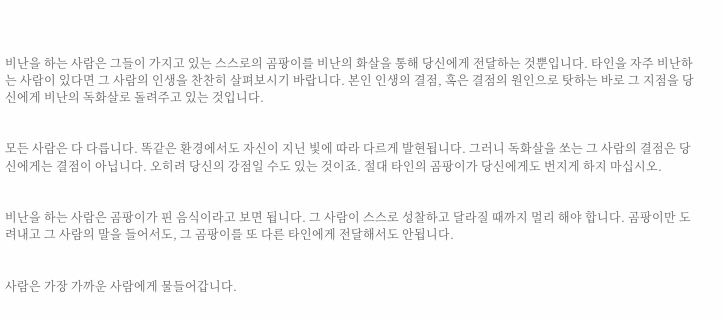비난을 하는 사람은 그들이 가지고 있는 스스로의 곰팡이를 비난의 화살을 통해 당신에게 전달하는 것뿐입니다. 타인을 자주 비난하는 사람이 있다면 그 사람의 인생을 찬찬히 살펴보시기 바랍니다. 본인 인생의 결점, 혹은 결점의 원인으로 탓하는 바로 그 지점을 당신에게 비난의 독화살로 돌려주고 있는 것입니다.


모든 사람은 다 다릅니다. 똑같은 환경에서도 자신이 지닌 빛에 따라 다르게 발현됩니다. 그러니 독화살을 쏘는 그 사람의 결점은 당신에게는 결점이 아닙니다. 오히려 당신의 강점일 수도 있는 것이죠. 절대 타인의 곰팡이가 당신에게도 번지게 하지 마십시오.


비난을 하는 사람은 곰팡이가 핀 음식이라고 보면 됩니다. 그 사람이 스스로 성찰하고 달라질 때까지 멀리 해야 합니다. 곰팡이만 도려내고 그 사람의 말을 들어서도, 그 곰팡이를 또 다른 타인에게 전달해서도 안됩니다.


사람은 가장 가까운 사람에게 물들어갑니다.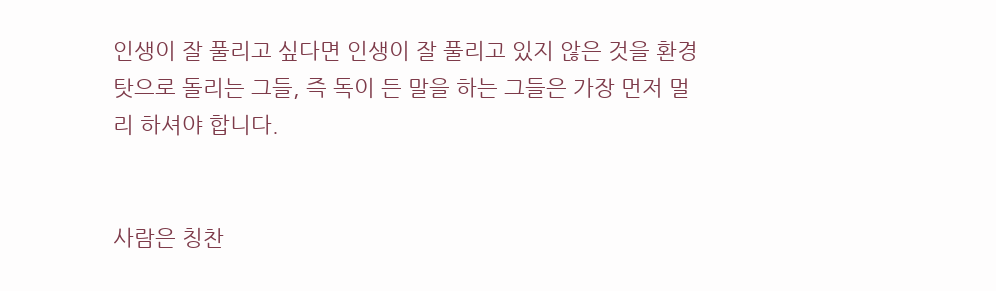인생이 잘 풀리고 싶다면 인생이 잘 풀리고 있지 않은 것을 환경 탓으로 돌리는 그들, 즉 독이 든 말을 하는 그들은 가장 먼저 멀리 하셔야 합니다.


사람은 칭찬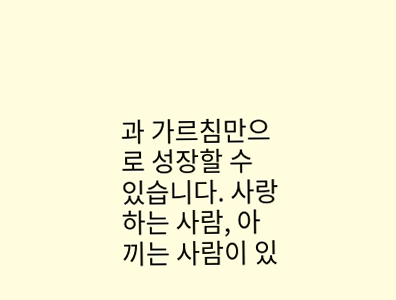과 가르침만으로 성장할 수 있습니다. 사랑하는 사람, 아끼는 사람이 있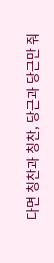다면 칭찬과 칭찬, 당근과 당근만 줘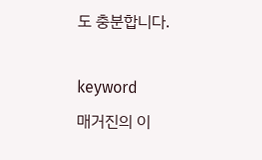도 충분합니다.

keyword
매거진의 이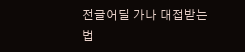전글어딜 가나 대접받는 법